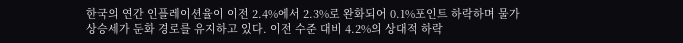한국의 연간 인플레이션율이 이전 2.4%에서 2.3%로 완화되어 0.1%포인트 하락하며 물가 상승세가 둔화 경로를 유지하고 있다. 이전 수준 대비 4.2%의 상대적 하락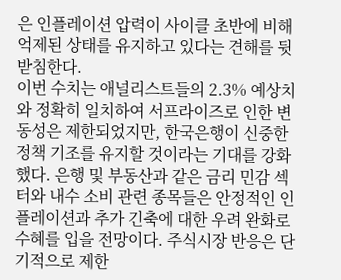은 인플레이션 압력이 사이클 초반에 비해 억제된 상태를 유지하고 있다는 견해를 뒷받침한다.
이번 수치는 애널리스트들의 2.3% 예상치와 정확히 일치하여 서프라이즈로 인한 변동성은 제한되었지만, 한국은행이 신중한 정책 기조를 유지할 것이라는 기대를 강화했다. 은행 및 부동산과 같은 금리 민감 섹터와 내수 소비 관련 종목들은 안정적인 인플레이션과 추가 긴축에 대한 우려 완화로 수혜를 입을 전망이다. 주식시장 반응은 단기적으로 제한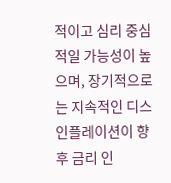적이고 심리 중심적일 가능성이 높으며, 장기적으로는 지속적인 디스인플레이션이 향후 금리 인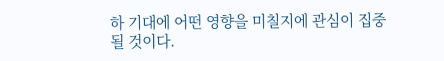하 기대에 어떤 영향을 미칠지에 관심이 집중될 것이다.